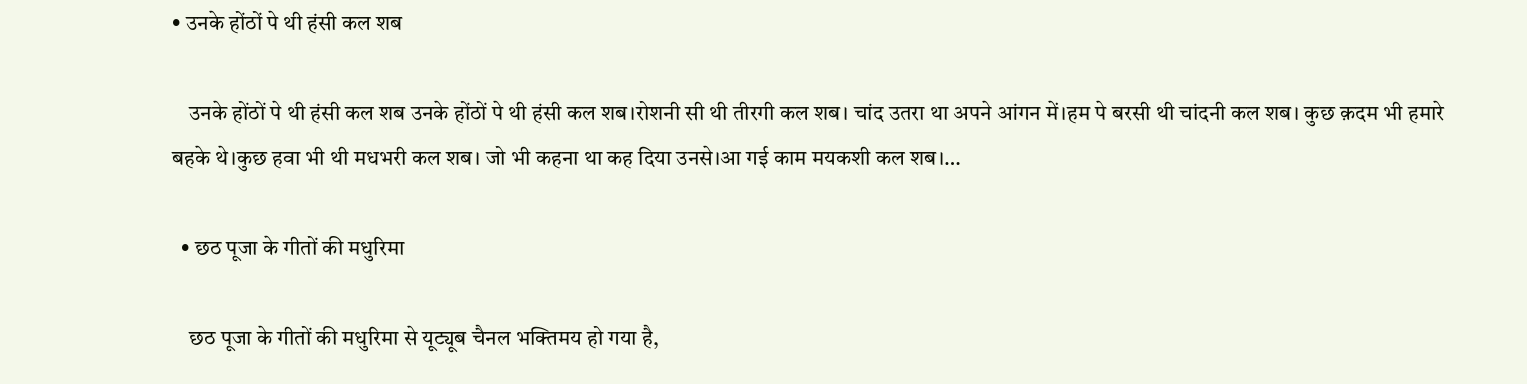• उनके होंठों पे थी हंसी कल शब

    उनके होंठों पे थी हंसी कल शब उनके होंठों पे थी हंसी कल शब।रोशनी सी थी तीरगी कल शब। चांद उतरा था अपने आंगन में।हम पे बरसी थी चांदनी कल शब। कुछ क़दम भी हमारे बहके थे।कुछ हवा भी थी मधभरी कल शब। जो भी कहना था कह दिया उनसे।आ गई काम मयकशी कल शब।…

  • छठ पूजा के गीतों की मधुरिमा

    छठ पूजा के गीतों की मधुरिमा से यूट्यूब चैनल भक्तिमय हो गया है,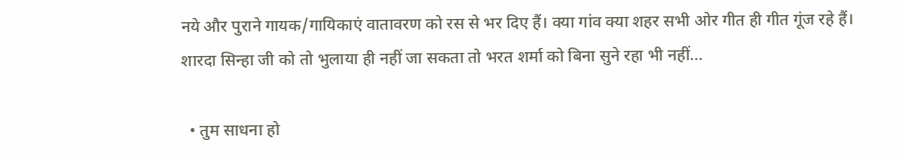नये और पुराने गायक/गायिकाएं वातावरण को रस से भर दिए हैं। क्या गांव क्या शहर सभी ओर गीत ही गीत गूंज रहे हैं। शारदा सिन्हा जी को तो भुलाया ही नहीं जा सकता तो भरत शर्मा को बिना सुने रहा भी नहीं…

  • तुम साधना हो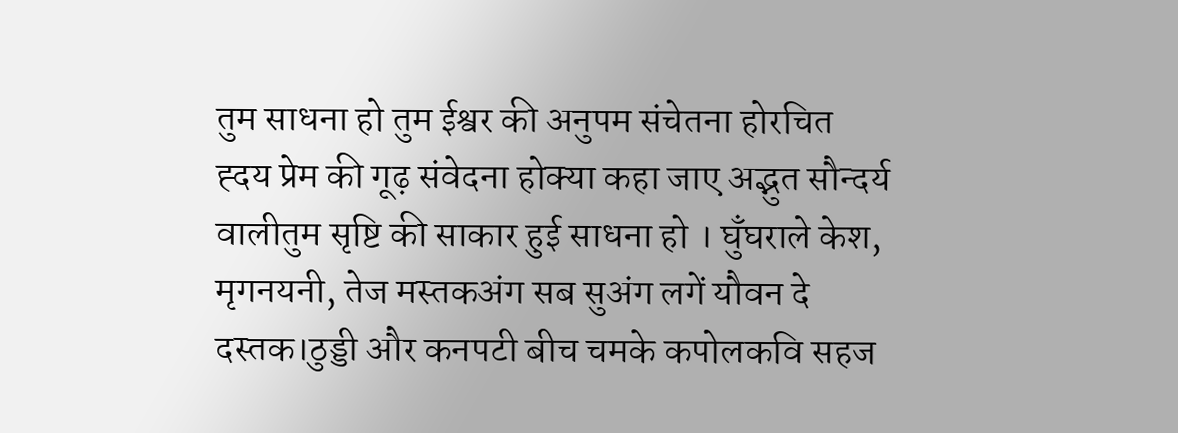तुम साधना हो तुम ईश्वर की अनुपम संचेतना होरचित ह्दय प्रेम की गूढ़ संवेदना होक्या कहा जाए अद्भुत सौन्दर्य वालीतुम सृष्टि की साकार हुई साधना हो । घुँघराले केश, मृगनयनी, तेज मस्तकअंग सब सुअंग लगें यौवन दे दस्तक।ठुड्डी और कनपटी बीच चमके कपोलकवि सहज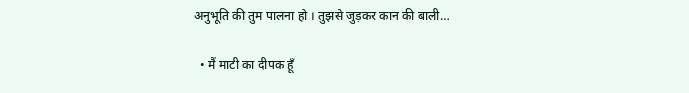अनुभूति की तुम पालना हो । तुझसे जुड़कर कान की बाली…

  • मैं माटी का दीपक हूँ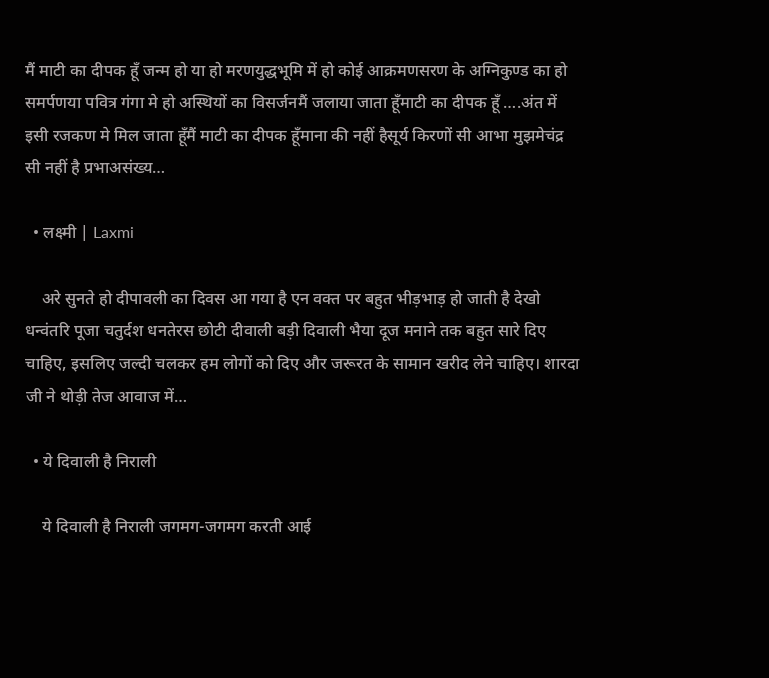मैं माटी का दीपक हूँ जन्म हो या हो मरणयुद्धभूमि में हो कोई आक्रमणसरण के अग्निकुण्ड का हो समर्पणया पवित्र गंगा मे हो अस्थियों का विसर्जनमैं जलाया जाता हूँमाटी का दीपक हूँ ….अंत में इसी रजकण मे मिल जाता हूँमैं माटी का दीपक हूँमाना की नहीं हैसूर्य किरणों सी आभा मुझमेचंद्र सी नहीं है प्रभाअसंख्य…

  • लक्ष्मी | Laxmi

    अरे सुनते हो दीपावली का दिवस आ गया है एन वक्त पर बहुत भीड़भाड़ हो जाती है देखो धन्वंतरि पूजा चतुर्दश धनतेरस छोटी दीवाली बड़ी दिवाली भैया दूज मनाने तक बहुत सारे दिए चाहिए, इसलिए जल्दी चलकर हम लोगों को दिए और जरूरत के सामान खरीद लेने चाहिए। शारदा जी ने थोड़ी तेज आवाज में…

  • ये दिवाली है निराली

    ये दिवाली है निराली जगमग-जगमग करती आई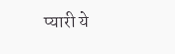प्यारी ये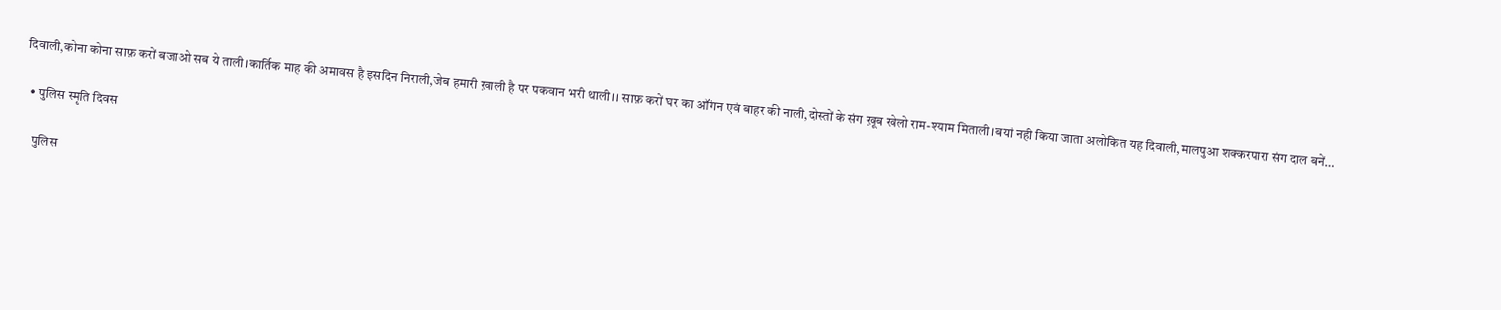दिवाली,कोना कोना साफ़ करों बजाओ सब ये ताली।कार्तिक माह की अमावस है इसदिन निराली,जेब हमारी ख़ाली है पर पकवान भरी थाली।। साफ़ करों घर का ऑंगन एवं बाहर की नाली,दोस्तों के संग ख़ूब खेलो राम-श्याम मिताली।बयां नही किया जाता अलोकित यह दिवाली,मालपुआ शक्करपारा संग दाल बनें…

  • पुलिस स्मृति दिवस

    पुलिस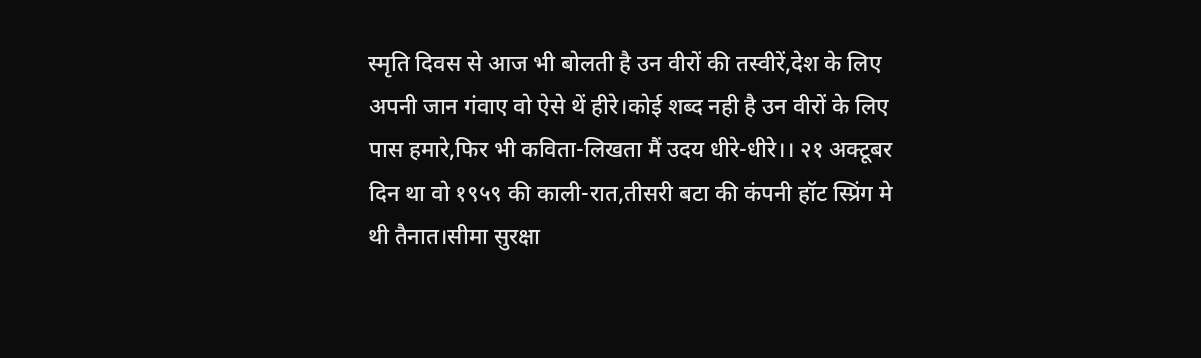स्मृति दिवस से आज भी बोलती है उन वीरों की तस्वीरें,देश के लिए अपनी जान गंवाए वो ऐसे थें हीरे।कोई शब्द नही है उन वीरों के लिए पास हमारे,फिर भी कविता-लिखता मैं उदय धीरे-धीरे।। २१ अक्टूब‌र दिन था वो १९५९ की काली-रात,तीसरी बटा की कंपनी हॉट स्प्रिंग मे थी तैनात।सीमा सुरक्षा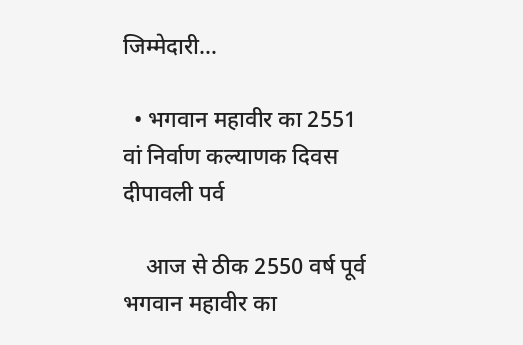जिम्मेदारी…

  • भगवान महावीर का 2551 वां निर्वाण कल्याणक दिवस दीपावली पर्व

    आज से ठीक 2550 वर्ष पूर्व भगवान महावीर का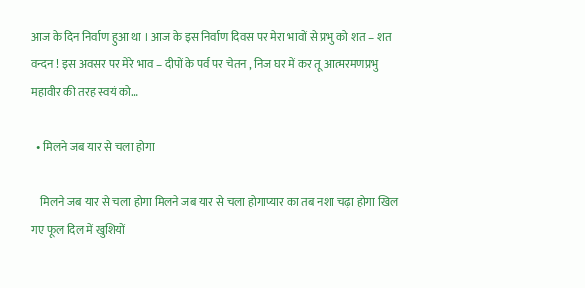आज के दिन निर्वाण हुआ था । आज के इस निर्वाण दिवस पर मेरा भावों से प्रभु को शत – शत वन्दन ! इस अवसर पर मेरे भाव – दीपों के पर्व पर चेतन , निज घर में कर तू आत्मरमणप्रभु महावीर की तरह स्वयं को…

  • मिलने जब यार से चला होगा

    मिलने जब यार से चला होगा मिलने जब यार से चला होगाप्यार का तब नशा चढ़ा होगा खिल गए फूल दिल में खुशियों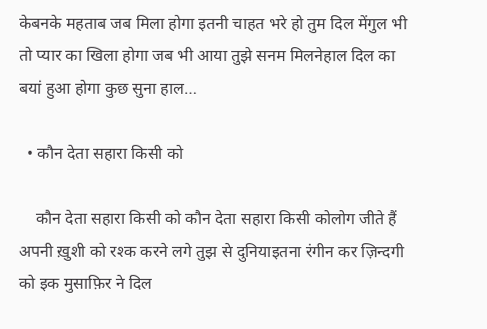केबनके महताब जब मिला होगा इतनी चाहत भरे हो तुम दिल मेंगुल भी तो प्यार का खिला होगा जब भी आया तुझे सनम मिलनेहाल दिल का बयां हुआ होगा कुछ सुना हाल…

  • कौन देता सहारा किसी को

    कौन देता सहारा किसी को कौन देता सहारा किसी कोलोग जीते हैं अपनी ख़ुशी को रश्क करने लगे तुझ से दुनियाइतना रंगीन कर ज़िन्दगी को इक मुसाफ़िर ने दिल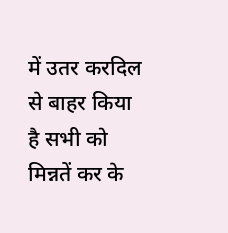में उतर करदिल से बाहर किया है सभी को मिन्नतें कर के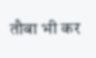तौबा भी कर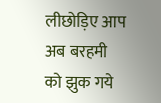लीछोड़िए आप अब बरहमी को झुक गये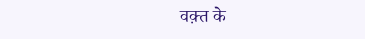वक़्त के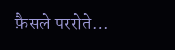फ़ैसले पररोते…